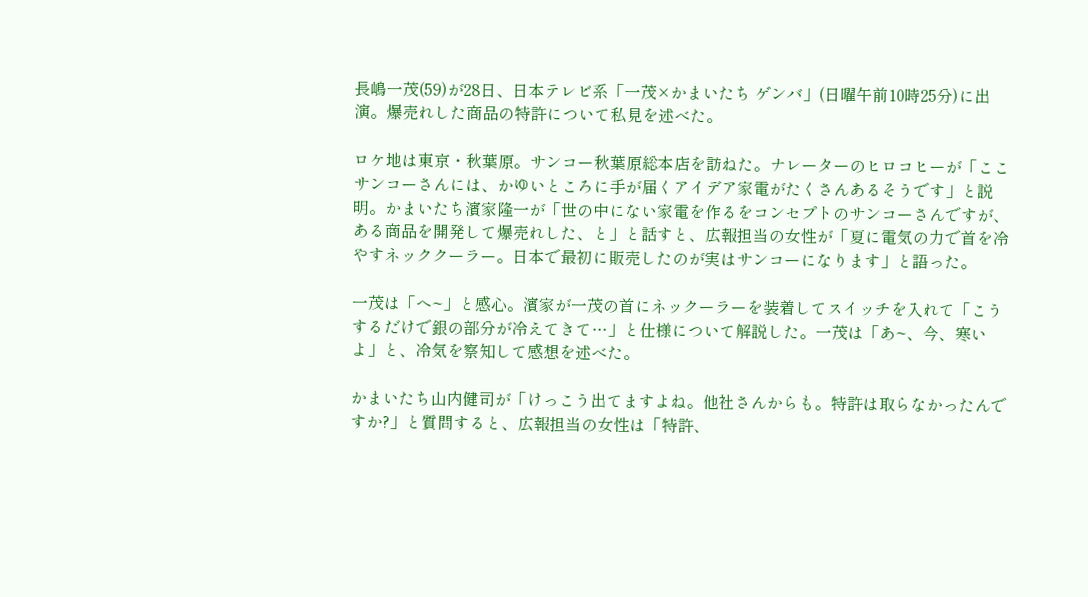長嶋一茂(59)が28日、日本テレビ系「一茂×かまいたち ゲンバ」(日曜午前10時25分)に出演。爆売れした商品の特許について私見を述べた。

ロケ地は東京・秋葉原。サンコー秋葉原総本店を訪ねた。ナレーターのヒロコヒーが「ここサンコーさんには、かゆいところに手が届くアイデア家電がたくさんあるそうです」と説明。かまいたち濱家隆一が「世の中にない家電を作るをコンセプトのサンコーさんですが、ある商品を開発して爆売れした、と」と話すと、広報担当の女性が「夏に電気の力で首を冷やすネッククーラー。日本で最初に販売したのが実はサンコーになります」と語った。

一茂は「へ~」と感心。濱家が一茂の首にネックーラーを装着してスイッチを入れて「こうするだけで銀の部分が冷えてきて…」と仕様について解説した。一茂は「あ~、今、寒いよ」と、冷気を察知して感想を述べた。

かまいたち山内健司が「けっこう出てますよね。他社さんからも。特許は取らなかったんですか?」と質問すると、広報担当の女性は「特許、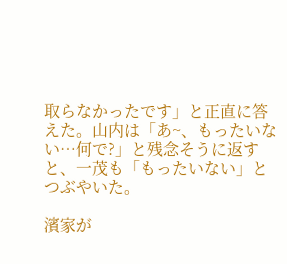取らなかったです」と正直に答えた。山内は「あ~、もったいない…何で?」と残念そうに返すと、一茂も「もったいない」とつぶやいた。

濱家が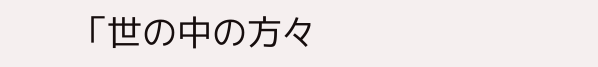「世の中の方々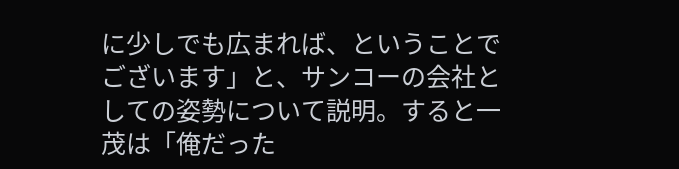に少しでも広まれば、ということでございます」と、サンコーの会社としての姿勢について説明。すると一茂は「俺だった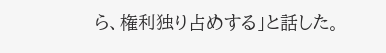ら、権利独り占めする」と話した。